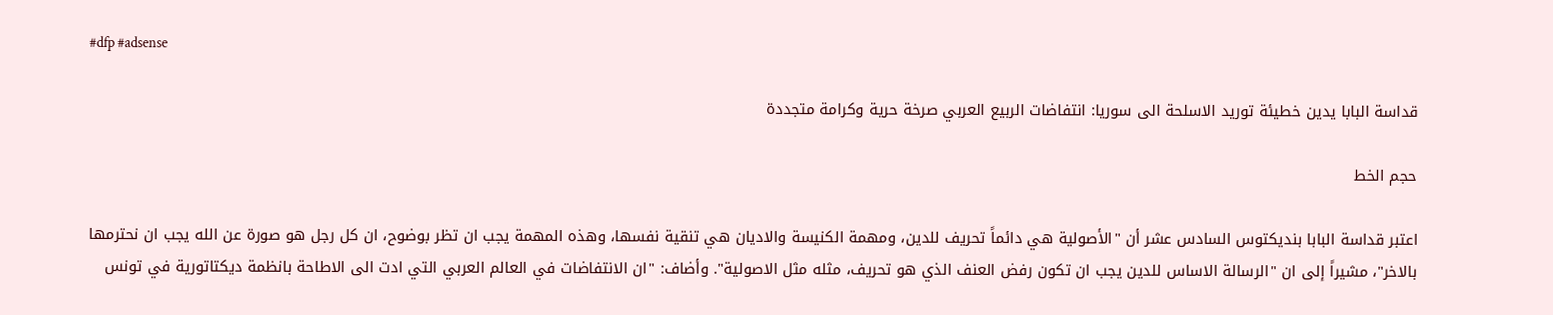#dfp #adsense

قداسة البابا يدين خطيئة توريد الاسلحة الى سوريا: انتفاضات الربيع العربي صرخة حرية وكرامة متجددة

حجم الخط

اعتبر قداسة البابا بنديكتوس السادس عشر أن "الأصولية هي دائماً تحريف للدين، ومهمة الكنيسة والاديان هي تنقية نفسها، وهذه المهمة يجب ان تظر بوضوح، ان كل رجل هو صورة عن الله يجب ان نحترمها بالاخر"، مشيراً إلى ان "الرسالة الاساس للدين يجب ان تكون رفض العنف الذي هو تحريف، مثله مثل الاصولية". وأضاف: "ان الانتفاضات في العالم العربي التي ادت الى الاطاحة بانظمة ديكتاتورية في تونس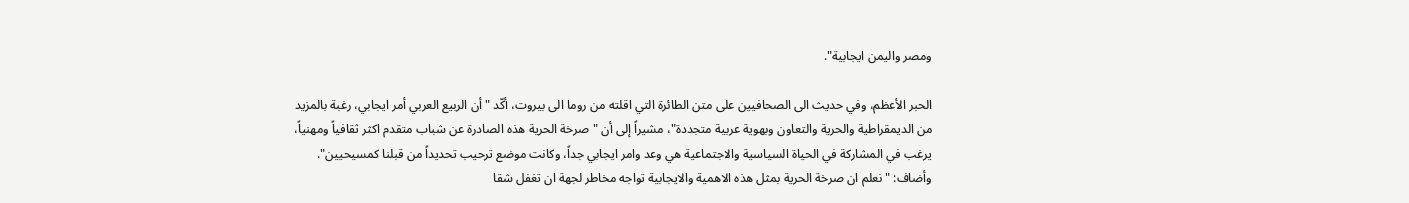ومصر واليمن ايجابية".

الحبر الأعظم، وفي حديث الى الصحافيين على متن الطائرة التي اقلته من روما الى بيروت، أكّد "أن الربيع العربي أمر ايجابي، رغبة بالمزيد من الديمقراطية والحرية والتعاون وبهوية عربية متجددة"، مشيراً إلى أن "صرخة الحرية هذه الصادرة عن شباب متقدم اكثر ثقافياً ومهنياً، يرغب في المشاركة في الحياة السياسية والاجتماعية هي وعد وامر ايجابي جداً، وكانت موضع ترحيب تحديداً من قبلنا كمسيحيين". وأضاف: "نعلم ان صرخة الحرية بمثل هذه الاهمية والايجابية تواجه مخاطر لجهة ان تغفل شقا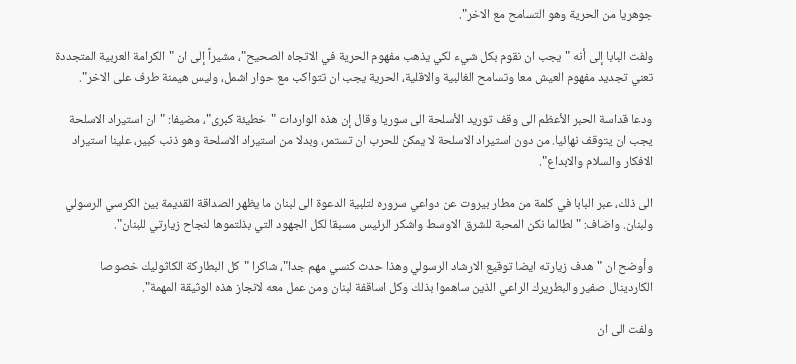جوهريا من الحرية وهو التسامح مع الاخر".

ولفت البابا إلى أنه "يجب ان نقوم بكل شيء لكي يذهب مفهوم الحرية في الاتجاه الصحيح"، مشيراً إلى ان "الكرامة العربية المتجددة تعني تجديد مفهوم العيش معا وتسامح الغالبية والاقلية، الحرية يجب ان تتواكب مع حوار اشمل، وليس هيمنة طرف على الاخر".

ودعا قداسة الحبر الأعظم الى وقف توريد الأسلحة الى سوريا وقال إن هذه الواردات "خطيئة كبرى"، مضيفا: "ان استيراد الاسلحة يجب ان يتوقف نهائيا. من دون استيراد الاسلحة لا يمكن للحرب ان تستمر، وبدلا من استيراد الاسلحة وهو ذنب كبير، علينا استيراد الافكار والسلام والابداع".

الى ذلك، عبر البابا في كلمة من مطار بيروت عن دواعي سروره لتلبية الدعوة الى لبنان ما يظهر الصداقة القديمة بين الكرسي الرسولي ولبنان. واضاف: "لطالما نكن المحبة للشرق الاوسط واشكر الرئيس مسبقا لكل الجهود التي بذلتموها لنجاح زيارتي للبنان".

وأوضح ان "هدف زيارته ايضا توقيع الارشاد الرسولي وهذا حدث كنسي مهم جدا"، شاكرا "كل البطاركة الكاثوليك خصوصا الكاردينال صفير والبطريرك الراعي الذين ساهموا بذلك وكل اساقفة لبنان ومن عمل معه لانجاز هذه الوثيقة المهمة".

ولفت الى ان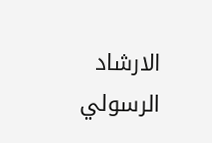الارشاد الرسولي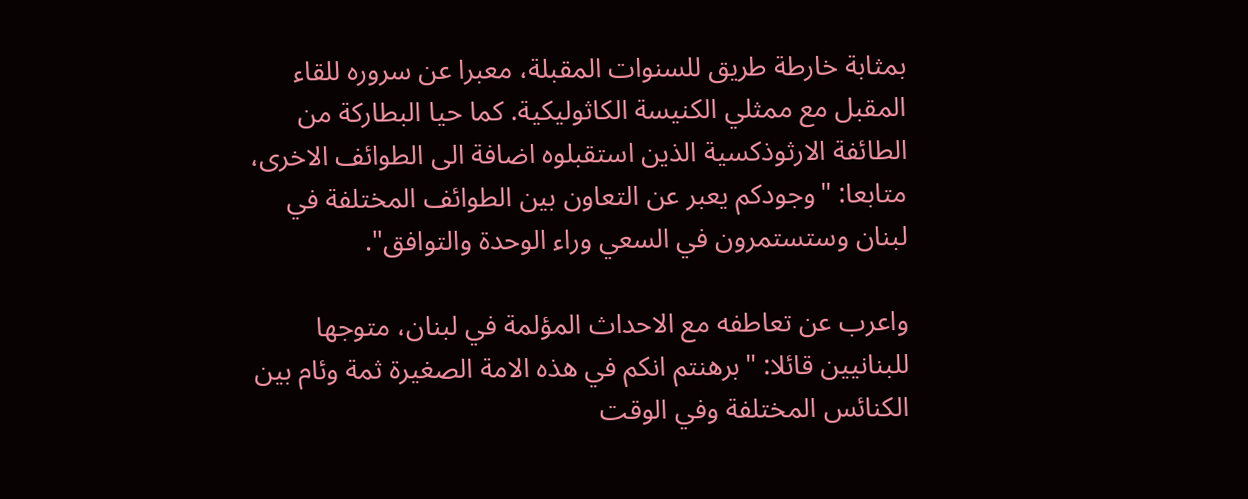بمثابة خارطة طريق للسنوات المقبلة، معبرا عن سروره للقاء المقبل مع ممثلي الكنيسة الكاثوليكية. كما حيا البطاركة من الطائفة الارثوذكسية الذين استقبلوه اضافة الى الطوائف الاخرى، متابعا: "وجودكم يعبر عن التعاون بين الطوائف المختلفة في لبنان وستستمرون في السعي وراء الوحدة والتوافق".

واعرب عن تعاطفه مع الاحداث المؤلمة في لبنان، متوجها للبنانيين قائلا: "برهنتم انكم في هذه الامة الصغيرة ثمة وئام بين الكنائس المختلفة وفي الوقت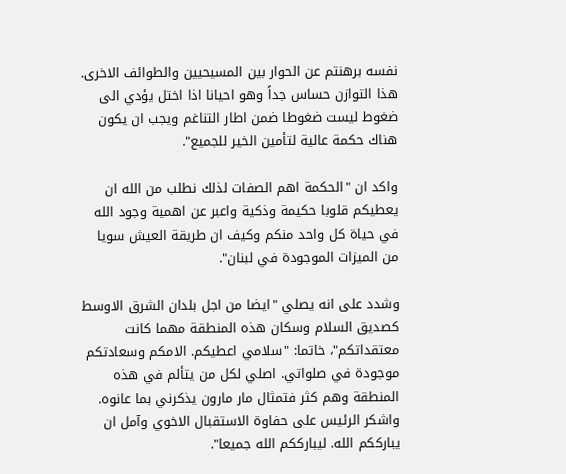نفسه برهنتم عن الحوار بين المسيحيين والطوائف الاخرى. هذا التوازن حساس جداً وهو احيانا اذا اختل يؤدي الى ضغوط ليست ضغوطا ضمن اطار التناغم ويجب ان يكون هناك حكمة عالية لتأمين الخير للجميع".

واكد ان "الحكمة اهم الصفات لذلك نطلب من الله ان يعطيكم قلوبا حكيمة وذكية واعبر عن اهمية وجود الله في حياة كل واحد منكم وكيف ان طريقة العيش سويا من الميزات الموجودة في لبنان".

وشدد على انه يصلي "ايضا من اجل بلدان الشرق الاوسط كصديق السلام وسكان هذه المنطقة مهما كانت معتقداتكم"، خاتما: "سلامي اعطيكم. الامكم وسعادتكم موجودة في صلواتي. اصلي لكل من يتألم في هذه المنطقة وهم كثر فتمثال مار مارون يذكرني بما عانوه. واشكر الرئيس على حفاوة الاستقبال الاخوي وآمل ان يبارككم الله. ليبارككم الله جميعا".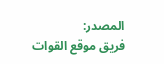المصدر:
فريق موقع القوات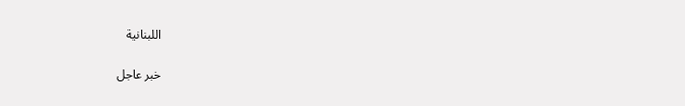اللبنانية

خبر عاجل